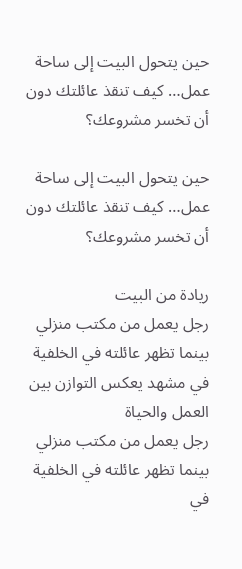حين يتحول البيت إلى ساحة عمل… كيف تنقذ عائلتك دون أن تخسر مشروعك؟

حين يتحول البيت إلى ساحة عمل… كيف تنقذ عائلتك دون أن تخسر مشروعك؟

ريادة من البيت
رجل يعمل من مكتب منزلي بينما تظهر عائلته في الخلفية في مشهد يعكس التوازن بين العمل والحياة
رجل يعمل من مكتب منزلي بينما تظهر عائلته في الخلفية في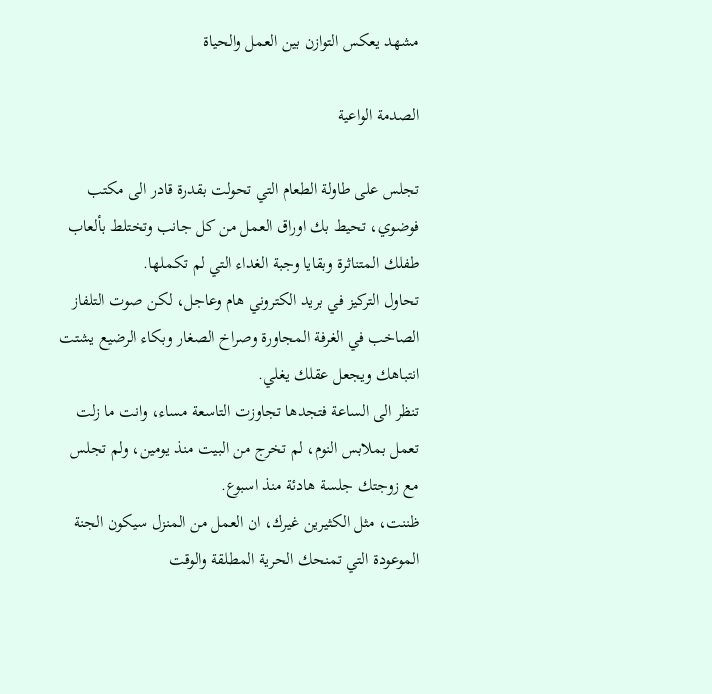مشهد يعكس التوازن بين العمل والحياة

الصدمة الواعية

تجلس على طاولة الطعام التي تحولت بقدرة قادر الى مكتب فوضوي، تحيط بك اوراق العمل من كل جانب وتختلط بألعاب طفلك المتناثرة وبقايا وجبة الغداء التي لم تكملها.
تحاول التركيز في بريد الكتروني هام وعاجل، لكن صوت التلفاز الصاخب في الغرفة المجاورة وصراخ الصغار وبكاء الرضيع يشتت انتباهك ويجعل عقلك يغلي.
تنظر الى الساعة فتجدها تجاوزت التاسعة مساء، وانت ما زلت تعمل بملابس النوم، لم تخرج من البيت منذ يومين، ولم تجلس مع زوجتك جلسة هادئة منذ اسبوع.
ظننت، مثل الكثيرين غيرك، ان العمل من المنزل سيكون الجنة الموعودة التي تمنحك الحرية المطلقة والوقت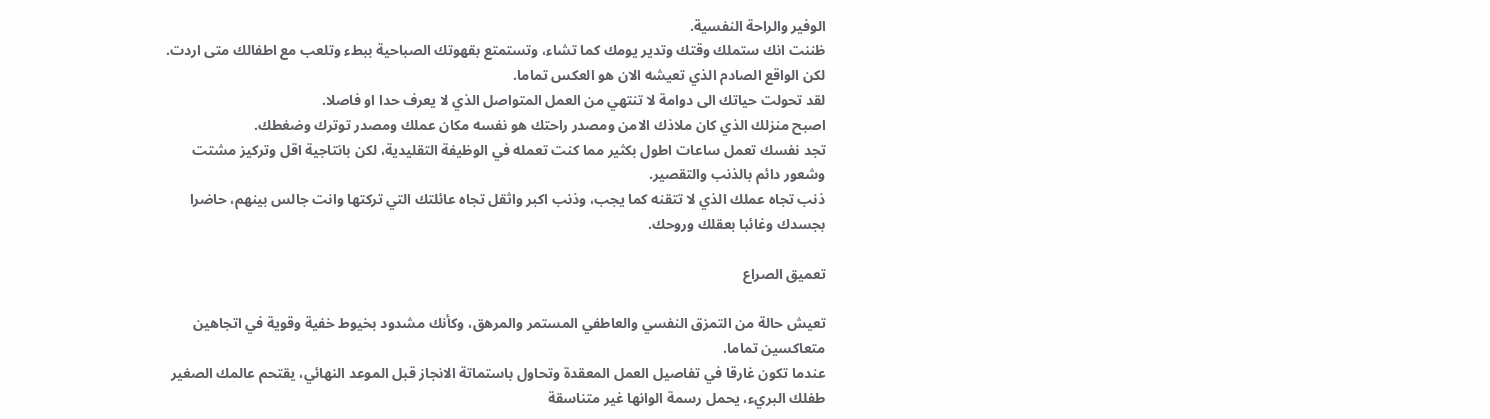الوفير والراحة النفسية.
ظننت انك ستملك وقتك وتدير يومك كما تشاء، وتستمتع بقهوتك الصباحية ببطء وتلعب مع اطفالك متى اردت.
لكن الواقع الصادم الذي تعيشه الان هو العكس تماما.
لقد تحولت حياتك الى دوامة لا تنتهي من العمل المتواصل الذي لا يعرف حدا او فاصلا.
اصبح منزلك الذي كان ملاذك الامن ومصدر راحتك هو نفسه مكان عملك ومصدر توترك وضغطك.
تجد نفسك تعمل ساعات اطول بكثير مما كنت تعمله في الوظيفة التقليدية، لكن بانتاجية اقل وتركيز مشتت وشعور دائم بالذنب والتقصير.
ذنب تجاه عملك الذي لا تتقنه كما يجب، وذنب اكبر واثقل تجاه عائلتك التي تركتها وانت جالس بينهم، حاضرا بجسدك وغائبا بعقلك وروحك.

تعميق الصراع

تعيش حالة من التمزق النفسي والعاطفي المستمر والمرهق، وكأنك مشدود بخيوط خفية وقوية في اتجاهين متعاكسين تماما.
عندما تكون غارقا في تفاصيل العمل المعقدة وتحاول باستماتة الانجاز قبل الموعد النهائي، يقتحم عالمك الصغير طفلك البريء، يحمل رسمة الوانها غير متناسقة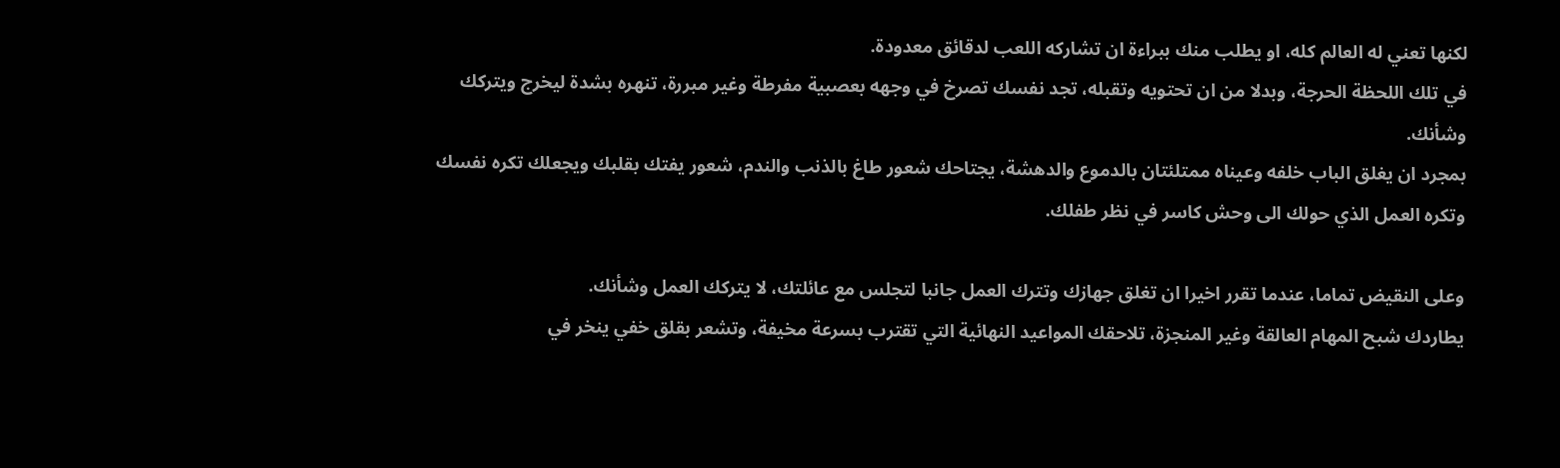لكنها تعني له العالم كله، او يطلب منك ببراءة ان تشاركه اللعب لدقائق معدودة.
في تلك اللحظة الحرجة، وبدلا من ان تحتويه وتقبله، تجد نفسك تصرخ في وجهه بعصبية مفرطة وغير مبررة، تنهره بشدة ليخرج ويتركك وشأنك.
بمجرد ان يغلق الباب خلفه وعيناه ممتلئتان بالدموع والدهشة، يجتاحك شعور طاغ بالذنب والندم، شعور يفتك بقلبك ويجعلك تكره نفسك وتكره العمل الذي حولك الى وحش كاسر في نظر طفلك.

وعلى النقيض تماما، عندما تقرر اخيرا ان تغلق جهازك وتترك العمل جانبا لتجلس مع عائلتك، لا يتركك العمل وشأنك.
يطاردك شبح المهام العالقة وغير المنجزة، تلاحقك المواعيد النهائية التي تقترب بسرعة مخيفة، وتشعر بقلق خفي ينخر في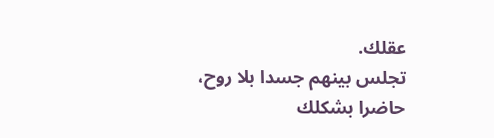عقلك.
تجلس بينهم جسدا بلا روح، حاضرا بشكلك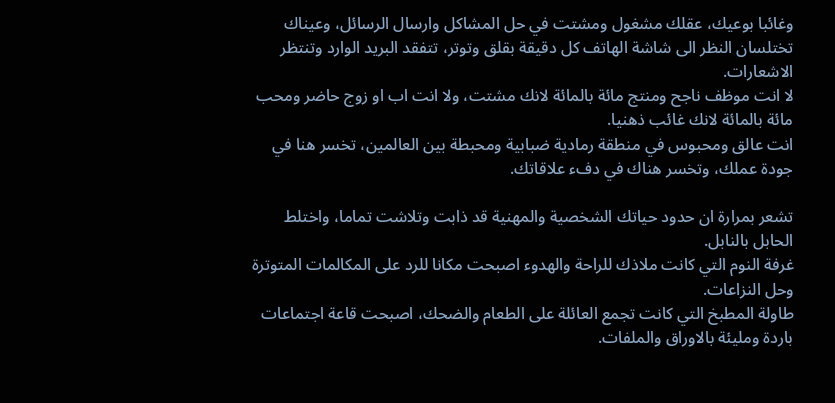وغائبا بوعيك، عقلك مشغول ومشتت في حل المشاكل وارسال الرسائل، وعيناك تختلسان النظر الى شاشة الهاتف كل دقيقة بقلق وتوتر، تتفقد البريد الوارد وتنتظر الاشعارات.
لا انت موظف ناجح ومنتج مائة بالمائة لانك مشتت، ولا انت اب او زوج حاضر ومحب مائة بالمائة لانك غائب ذهنيا.
انت عالق ومحبوس في منطقة رمادية ضبابية ومحبطة بين العالمين، تخسر هنا في جودة عملك، وتخسر هناك في دفء علاقاتك.

تشعر بمرارة ان حدود حياتك الشخصية والمهنية قد ذابت وتلاشت تماما، واختلط الحابل بالنابل.
غرفة النوم التي كانت ملاذك للراحة والهدوء اصبحت مكانا للرد على المكالمات المتوترة وحل النزاعات.
طاولة المطبخ التي كانت تجمع العائلة على الطعام والضحك، اصبحت قاعة اجتماعات باردة ومليئة بالاوراق والملفات.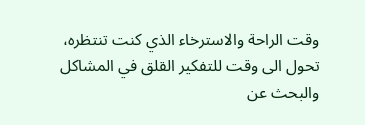وقت الراحة والاسترخاء الذي كنت تنتظره، تحول الى وقت للتفكير القلق في المشاكل والبحث عن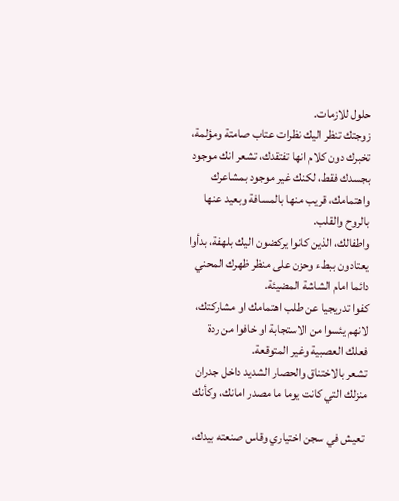حلول للازمات.
زوجتك تنظر اليك نظرات عتاب صامتة ومؤلمة، تخبرك دون كلام انها تفتقدك، تشعر انك موجود بجسدك فقط، لكنك غير موجود بمشاعرك واهتمامك، قريب منها بالمسافة وبعيد عنها بالروح والقلب.
واطفالك، الذين كانوا يركضون اليك بلهفة، بدأوا يعتادون ببطء وحزن على منظر ظهرك المحني دائما امام الشاشة المضيئة.
كفوا تدريجيا عن طلب اهتمامك او مشاركتك، لانهم يئسوا من الاستجابة او خافوا من ردة فعلك العصبية وغير المتوقعة.
تشعر بالاختناق والحصار الشديد داخل جدران منزلك التي كانت يوما ما مصدر امانك، وكأنك

 تعيش في سجن اختياري وقاس صنعته بيدك،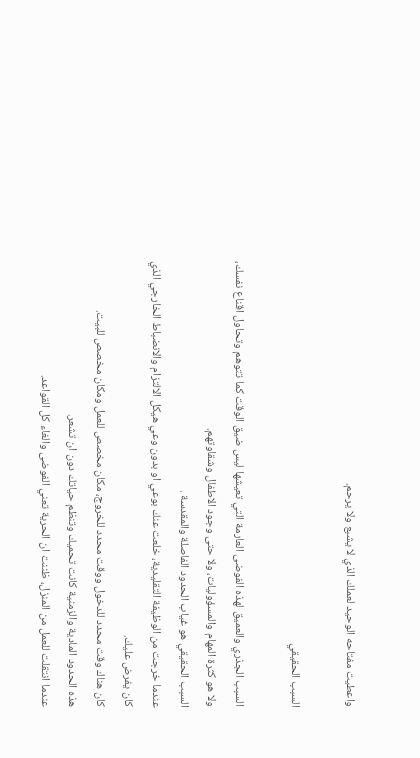واعطيت مفتاحه الوحيد لعملك الذي لا يشبع ولا يرحم.

السبب الحقيقي

السبب الجذري والعميق لهذه الفوضى العارمة التي تعيشها ليس ضيق الوقت كما تتوهم وتحاول اقناع نفسك، ولا هو كثرة المهام والمسؤوليات، ولا حتى وجود الاطفال وشقاوتهم.
السبب الحقيقي هو غياب الحدود الفاصلة والمقدسة .
عندما خرجت من الوظيفة التقليدية، خلعت عنك بوعي او بدون وعي هيكل الالتزام والانضباط الخارجي الذي كان يفرض عليك.
كان هناك وقت محدد للدخول ووقت محدد للخروج، مكان مخصص للعمل ومكان مخصص للبيت.
هذه الحدود المادية والزمنية كانت تحميك وتنظم حياتك دون ان تشعر.
عندما انتقلت للعمل من المنزل، ظننت ان الحرية تعني الفوضى والغاء كل القواعد.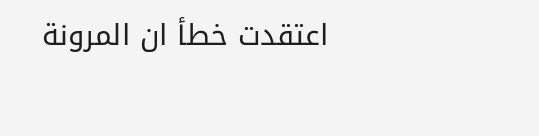اعتقدت خطأ ان المرونة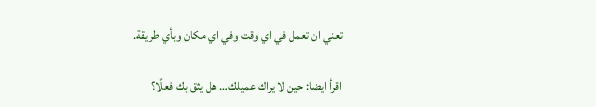تعني ان تعمل في اي وقت وفي اي مكان وبأي طريقة.

اقرأ ايضا: حين لا يراك عميلك… هل يثق بك فعلًا؟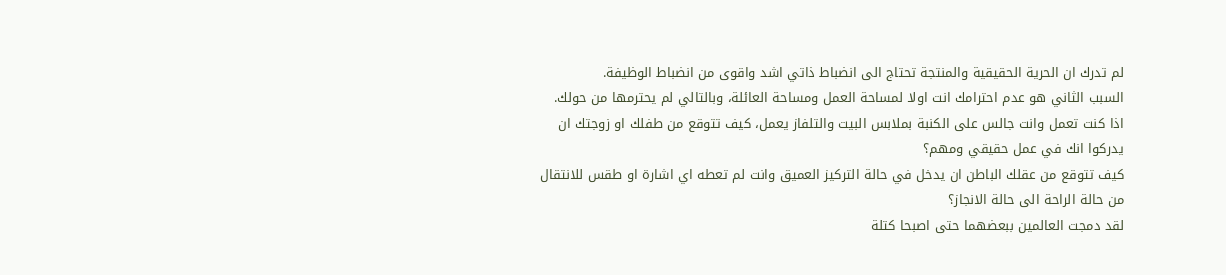لم تدرك ان الحرية الحقيقية والمنتجة تحتاج الى انضباط ذاتي اشد واقوى من انضباط الوظيفة.
السبب الثاني هو عدم احترامك انت اولا لمساحة العمل ومساحة العائلة، وبالتالي لم يحترمها من حولك.
اذا كنت تعمل وانت جالس على الكنبة بملابس البيت والتلفاز يعمل، كيف تتوقع من طفلك او زوجتك ان يدركوا انك في عمل حقيقي ومهم؟
كيف تتوقع من عقلك الباطن ان يدخل في حالة التركيز العميق وانت لم تعطه اي اشارة او طقس للانتقال من حالة الراحة الى حالة الانجاز؟
لقد دمجت العالمين ببعضهما حتى اصبحا كتلة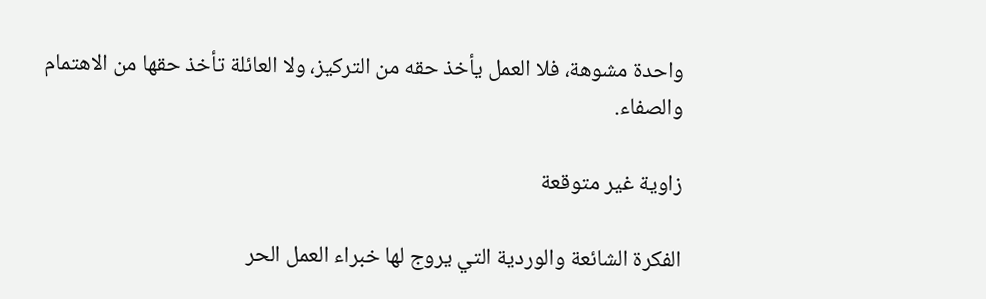واحدة مشوهة، فلا العمل يأخذ حقه من التركيز، ولا العائلة تأخذ حقها من الاهتمام والصفاء.

زاوية غير متوقعة

الفكرة الشائعة والوردية التي يروج لها خبراء العمل الحر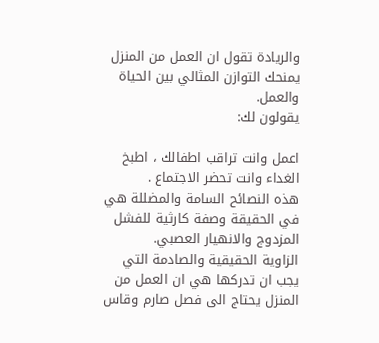والريادة تقول ان العمل من المنزل يمنحك التوازن المثالي بين الحياة والعمل.
يقولون لك:

اعمل وانت تراقب اطفالك ، اطبخ الغداء وانت تحضر الاجتماع .
هذه النصائح السامة والمضللة هي في الحقيقة وصفة كارثية للفشل المزدوج والانهيار العصبي.
الزاوية الحقيقية والصادمة التي يجب ان تدركها هي ان العمل من المنزل يحتاج الى فصل صارم وقاس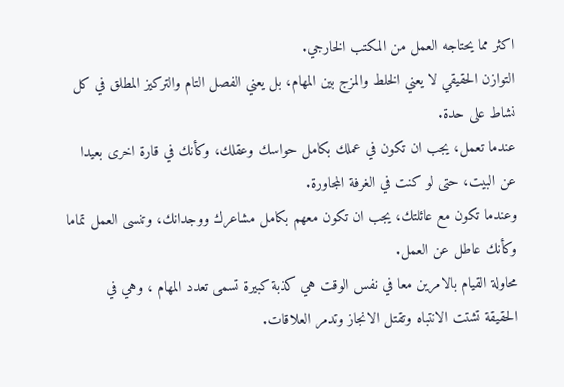اكثر مما يحتاجه العمل من المكتب الخارجي.
التوازن الحقيقي لا يعني الخلط والمزج بين المهام، بل يعني الفصل التام والتركيز المطلق في كل نشاط على حدة.
عندما تعمل، يجب ان تكون في عملك بكامل حواسك وعقلك، وكأنك في قارة اخرى بعيدا عن البيت، حتى لو كنت في الغرفة المجاورة.
وعندما تكون مع عائلتك، يجب ان تكون معهم بكامل مشاعرك ووجدانك، وتنسى العمل تماما وكأنك عاطل عن العمل.
محاولة القيام بالامرين معا في نفس الوقت هي كذبة كبيرة تسمى تعدد المهام ، وهي في الحقيقة تشتت الانتباه وتقتل الانجاز وتدمر العلاقات.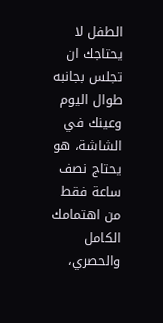الطفل لا يحتاجك ان تجلس بجانبه طوال اليوم وعينك في الشاشة، هو يحتاج نصف ساعة فقط من اهتمامك الكامل والحصري،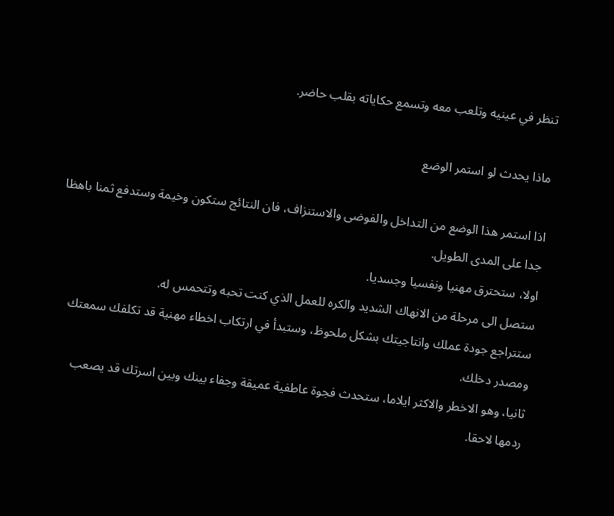تنظر في عينيه وتلعب معه وتسمع حكاياته بقلب حاضر.

ماذا يحدث لو استمر الوضع

اذا استمر هذا الوضع من التداخل والفوضى والاستنزاف، فان النتائج ستكون وخيمة وستدفع ثمنا باهظا جدا على المدى الطويل.
اولا، ستحترق مهنيا ونفسيا وجسديا.
ستصل الى مرحلة من الانهاك الشديد والكره للعمل الذي كنت تحبه وتتحمس له.
ستتراجع جودة عملك وانتاجيتك بشكل ملحوظ، وستبدأ في ارتكاب اخطاء مهنية قد تكلفك سمعتك ومصدر دخلك.
ثانيا، وهو الاخطر والاكثر ايلاما، ستحدث فجوة عاطفية عميقة وجفاء بينك وبين اسرتك قد يصعب ردمها لاحقا.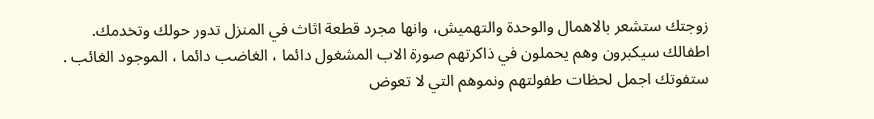زوجتك ستشعر بالاهمال والوحدة والتهميش، وانها مجرد قطعة اثاث في المنزل تدور حولك وتخدمك.
اطفالك سيكبرون وهم يحملون في ذاكرتهم صورة الاب المشغول دائما ، الغاضب دائما ، الموجود الغائب .
ستفوتك اجمل لحظات طفولتهم ونموهم التي لا تعوض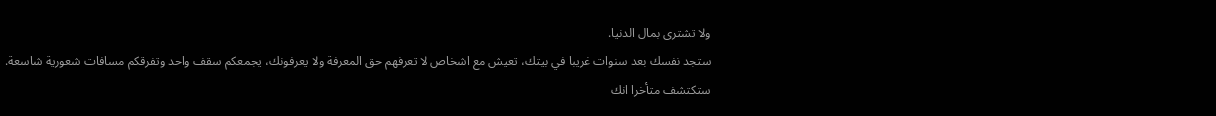ولا تشترى بمال الدنيا.
ستجد نفسك بعد سنوات غريبا في بيتك، تعيش مع اشخاص لا تعرفهم حق المعرفة ولا يعرفونك، يجمعكم سقف واحد وتفرقكم مسافات شعورية شاسعة.
ستكتشف متأخرا انك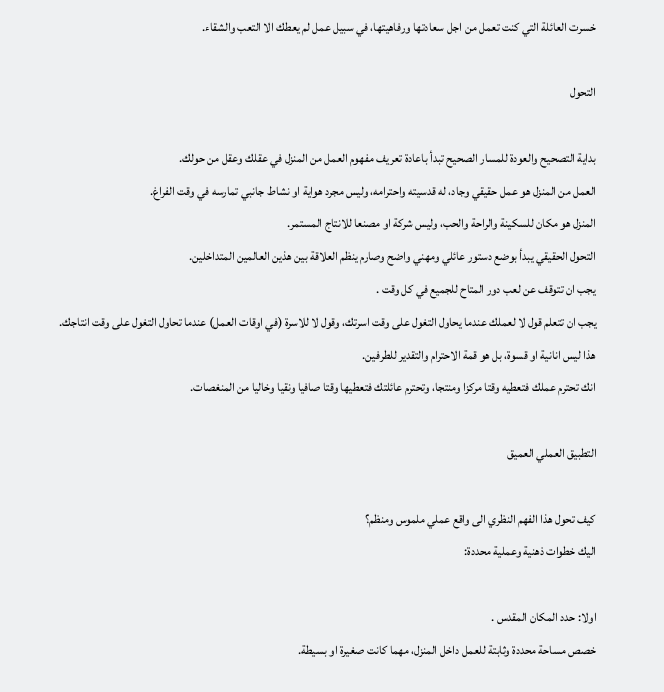خسرت العائلة التي كنت تعمل من اجل سعادتها ورفاهيتها، في سبيل عمل لم يعطك الا التعب والشقاء.

التحول

بداية التصحيح والعودة للمسار الصحيح تبدأ باعادة تعريف مفهوم العمل من المنزل في عقلك وعقل من حولك.
العمل من المنزل هو عمل حقيقي وجاد، له قدسيته واحترامه، وليس مجرد هواية او نشاط جانبي تمارسه في وقت الفراغ.
المنزل هو مكان للسكينة والراحة والحب، وليس شركة او مصنعا للانتاج المستمر.
التحول الحقيقي يبدأ بوضع دستور عائلي ومهني واضح وصارم ينظم العلاقة بين هذين العالمين المتداخلين.
يجب ان تتوقف عن لعب دور المتاح للجميع في كل وقت .
يجب ان تتعلم قول لا لعملك عندما يحاول التغول على وقت اسرتك، وقول لا للاسرة (في اوقات العمل) عندما تحاول التغول على وقت انتاجك.
هذا ليس انانية او قسوة، بل هو قمة الاحترام والتقدير للطرفين.
انك تحترم عملك فتعطيه وقتا مركزا ومنتجا، وتحترم عائلتك فتعطيها وقتا صافيا ونقيا وخاليا من المنغصات.

التطبيق العملي العميق

كيف تحول هذا الفهم النظري الى واقع عملي ملموس ومنظم؟
اليك خطوات ذهنية وعملية محددة:

اولا: حدد المكان المقدس .
خصص مساحة محددة وثابتة للعمل داخل المنزل، مهما كانت صغيرة او بسيطة.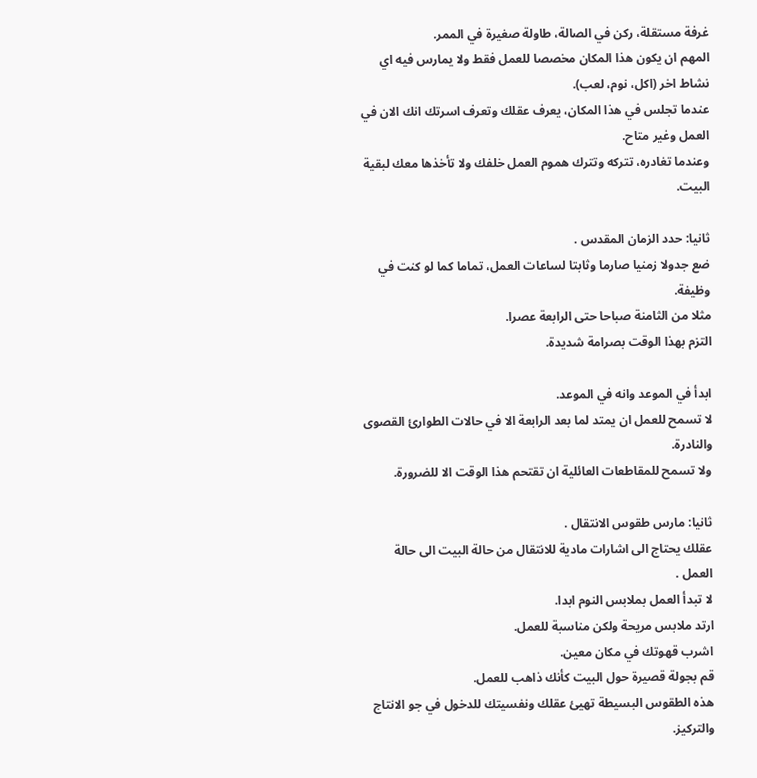غرفة مستقلة، ركن في الصالة، طاولة صغيرة في الممر.
المهم ان يكون هذا المكان مخصصا للعمل فقط ولا يمارس فيه اي نشاط اخر (اكل، نوم، لعب).
عندما تجلس في هذا المكان، يعرف عقلك وتعرف اسرتك انك الان في العمل وغير متاح.
وعندما تغادره، تتركه وتترك هموم العمل خلفك ولا تأخذها معك لبقية البيت.

ثانيا: حدد الزمان المقدس .
ضع جدولا زمنيا صارما وثابتا لساعات العمل، تماما كما لو كنت في وظيفة.
مثلا من الثامنة صباحا حتى الرابعة عصرا.
التزم بهذا الوقت بصرامة شديدة.

ابدأ في الموعد وانه في الموعد.
لا تسمح للعمل ان يمتد لما بعد الرابعة الا في حالات الطوارئ القصوى والنادرة.
ولا تسمح للمقاطعات العائلية ان تقتحم هذا الوقت الا للضرورة.

ثانيا: مارس طقوس الانتقال .
عقلك يحتاج الى اشارات مادية للانتقال من حالة البيت الى حالة العمل .
لا تبدأ العمل بملابس النوم ابدا.
ارتد ملابس مريحة ولكن مناسبة للعمل.
اشرب قهوتك في مكان معين.
قم بجولة قصيرة حول البيت كأنك ذاهب للعمل.
هذه الطقوس البسيطة تهيئ عقلك ونفسيتك للدخول في جو الانتاج والتركيز.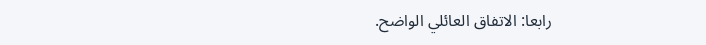رابعا: الاتفاق العائلي الواضح.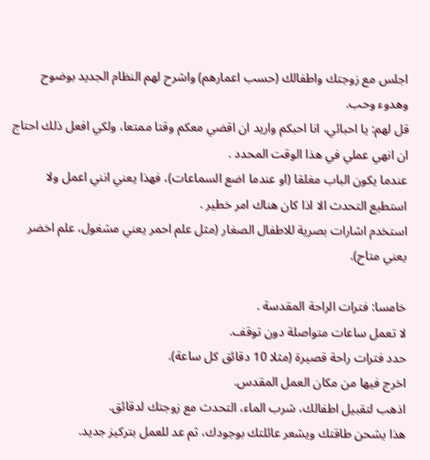اجلس مع زوجتك واطفالك (حسب اعمارهم) واشرح لهم النظام الجديد بوضوح وهدوء وحب.
قل لهم: يا احبائي، انا احبكم واريد ان اقضي معكم وقتا ممتعا، ولكي افعل ذلك احتاج ان انهي عملي في هذا الوقت المحدد .
عندما يكون الباب مغلقا (او عندما اضع السماعات)، فهذا يعني انني اعمل ولا استطيع التحدث الا اذا كان هناك امر خطير .
استخدم اشارات بصرية للاطفال الصغار (مثل علم احمر يعني مشغول، علم اخضر يعني متاح).

خامسا: فترات الراحة المقدسة .
لا تعمل ساعات متواصلة دون توقف.
حدد فترات راحة قصيرة (مثلا 10 دقائق كل ساعة).
اخرج فيها من مكان العمل المقدس.
اذهب لتقبيل اطفالك، شرب الماء، التحدث مع زوجتك لدقائق.
هذا يشحن طاقتك ويشعر عائلتك بوجودك، ثم عد للعمل بتركيز جديد.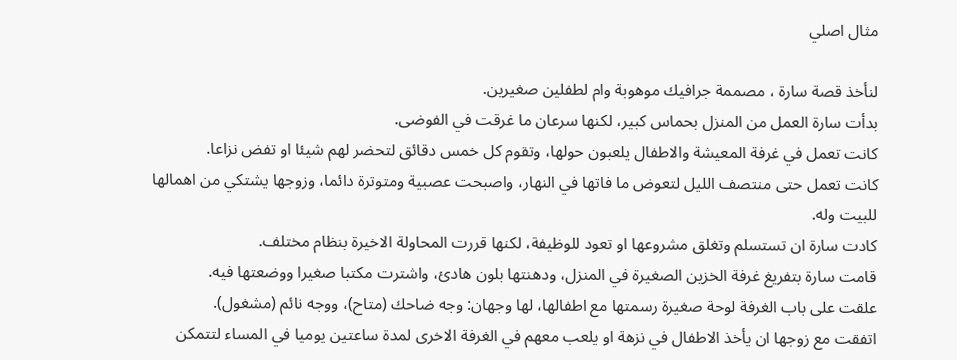مثال اصلي

لنأخذ قصة سارة ، مصممة جرافيك موهوبة وام لطفلين صغيرين.
بدأت سارة العمل من المنزل بحماس كبير، لكنها سرعان ما غرقت في الفوضى.
كانت تعمل في غرفة المعيشة والاطفال يلعبون حولها، وتقوم كل خمس دقائق لتحضر لهم شيئا او تفض نزاعا.
كانت تعمل حتى منتصف الليل لتعوض ما فاتها في النهار، واصبحت عصبية ومتوترة دائما، وزوجها يشتكي من اهمالها للبيت وله.
كادت سارة ان تستسلم وتغلق مشروعها او تعود للوظيفة، لكنها قررت المحاولة الاخيرة بنظام مختلف.
قامت سارة بتفريغ غرفة الخزين الصغيرة في المنزل، ودهنتها بلون هادئ، واشترت مكتبا صغيرا ووضعتها فيه.
علقت على باب الغرفة لوحة صغيرة رسمتها مع اطفالها، لها وجهان: وجه ضاحك (متاح)، ووجه نائم (مشغول).
اتفقت مع زوجها ان يأخذ الاطفال في نزهة او يلعب معهم في الغرفة الاخرى لمدة ساعتين يوميا في المساء لتتمكن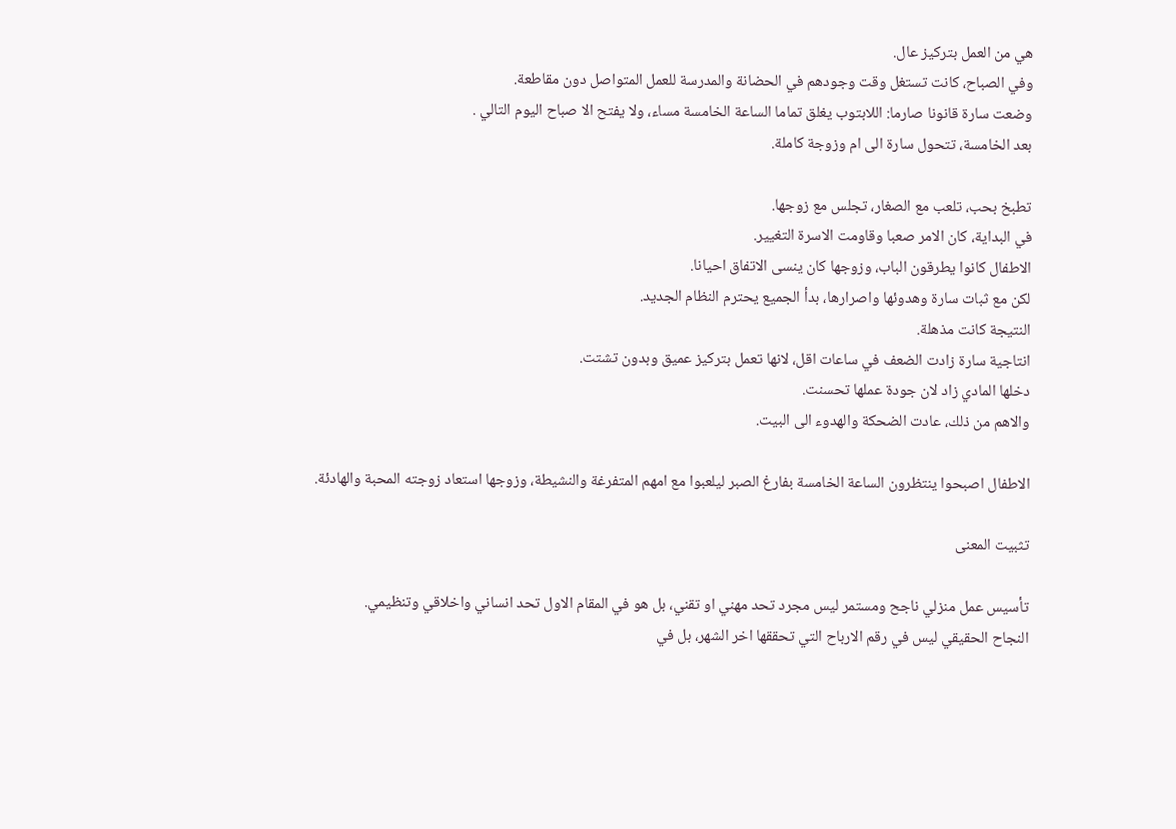هي من العمل بتركيز عال.
وفي الصباح، كانت تستغل وقت وجودهم في الحضانة والمدرسة للعمل المتواصل دون مقاطعة.
وضعت سارة قانونا صارما: اللابتوب يغلق تماما الساعة الخامسة مساء، ولا يفتح الا صباح اليوم التالي .
بعد الخامسة، تتحول سارة الى ام وزوجة كاملة.

تطبخ بحب، تلعب مع الصغار، تجلس مع زوجها.
في البداية، كان الامر صعبا وقاومت الاسرة التغيير.
الاطفال كانوا يطرقون الباب، وزوجها كان ينسى الاتفاق احيانا.
لكن مع ثبات سارة وهدوئها واصرارها، بدأ الجميع يحترم النظام الجديد.
النتيجة كانت مذهلة.
انتاجية سارة زادت الضعف في ساعات اقل، لانها تعمل بتركيز عميق وبدون تشتت.
دخلها المادي زاد لان جودة عملها تحسنت.
والاهم من ذلك، عادت الضحكة والهدوء الى البيت.

الاطفال اصبحوا ينتظرون الساعة الخامسة بفارغ الصبر ليلعبوا مع امهم المتفرغة والنشيطة، وزوجها استعاد زوجته المحبة والهادئة.

تثبيت المعنى

تأسيس عمل منزلي ناجح ومستمر ليس مجرد تحد مهني او تقني، بل هو في المقام الاول تحد انساني واخلاقي وتنظيمي.
النجاح الحقيقي ليس في رقم الارباح التي تحققها اخر الشهر، بل في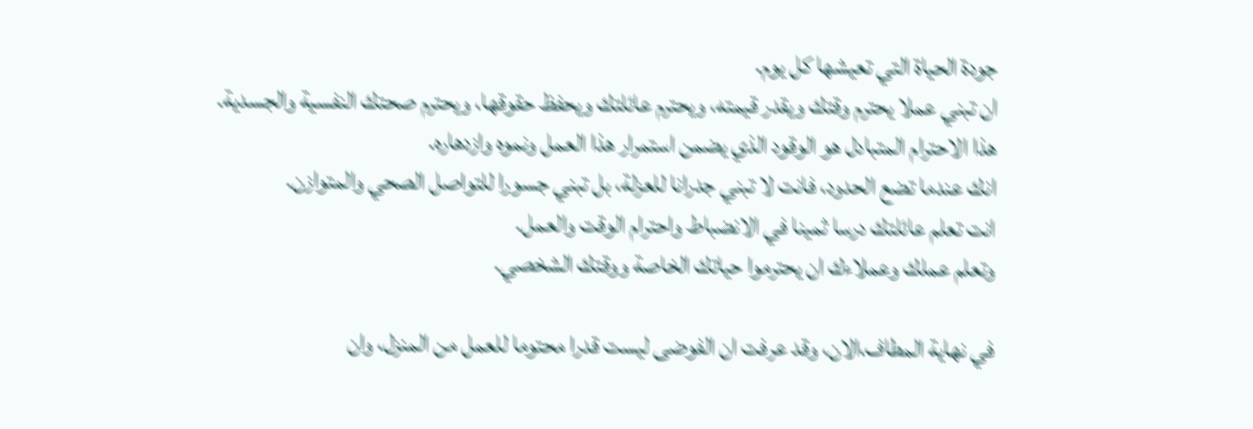جودة الحياة التي تعيشها كل يوم.
ان تبني عملا يحترم وقتك ويقدر قيمته، ويحترم عائلتك ويحفظ حقوقها، ويحترم صحتك النفسية والجسدية.
هذا الاحترام المتبادل هو الوقود الذي يضمن استمرار هذا العمل ونموه وازدهاره.
انك عندما تضع الحدود، فانت لا تبني جدرانا للعزلة، بل تبني جسورا للتواصل الصحي والمتوازن.
انت تعلم عائلتك درسا ثمينا في الانضباط واحترام الوقت والعمل.
وتعلم عملك وعملاءك ان يحترموا حياتك الخاصة ووقتك الشخصي.

في نهاية المطاف،الان، وقد عرفت ان الفوضى ليست قدرا محتوما للعمل من المنزل، وان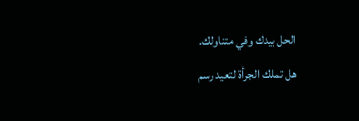الحل بيدك وفي متناولك.
هل تملك الجرأة لتعيد رسم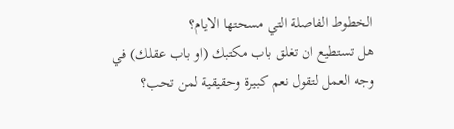الخطوط الفاصلة التي مسحتها الايام؟
هل تستطيع ان تغلق باب مكتبك (او باب عقلك) في وجه العمل لتقول نعم كبيرة وحقيقية لمن تحب؟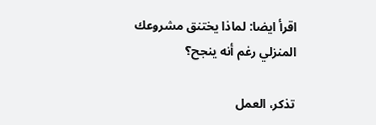اقرأ ايضا: لماذا يختنق مشروعك المنزلي رغم أنه ينجح؟

تذكر، العمل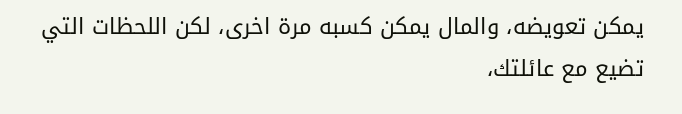يمكن تعويضه، والمال يمكن كسبه مرة اخرى، لكن اللحظات التي تضيع مع عائلتك،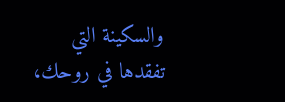والسكينة التي تفقدها في روحك،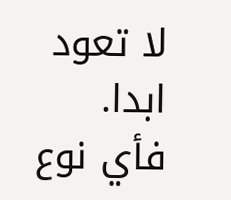لا تعود ابدا.
فأي نوع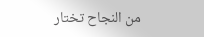من النجاح تختار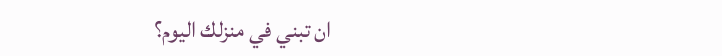ان تبني في منزلك اليوم؟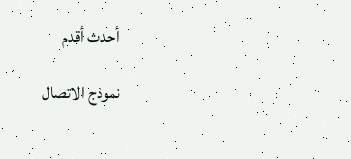أحدث أقدم

نموذج الاتصال